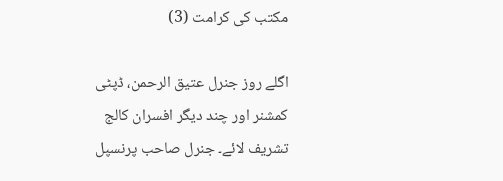مکتب کی کرامت (3)

اگلے روز جنرل عتیق الرحمن، ڈپٹی کمشنر اور چند دیگر افسران کالج تشریف لائے۔ جنرل صاحب پرنسپل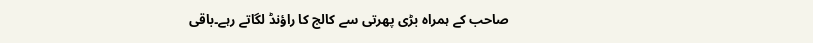صاحب کے ہمراہ بڑی پھرتی سے کالج کا راؤنڈ لگاتے رہے۔باقی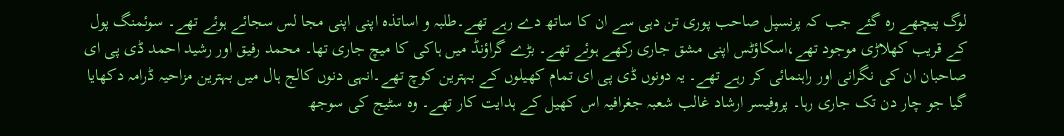لوگ پیچھے رہ گئے جب کہ پرنسپل صاحب پوری تن دہی سے ان کا ساتھ دے رہے تھے۔طلبہ و اساتذہ اپنی اپنی مجا لس سجائے ہوئے تھے۔ سوئمنگ پول کے قریب کھلاڑی موجود تھے،اسکاؤٹس اپنی مشق جاری رکھے ہوئے تھے۔ بڑے گراؤنڈ میں ہاکی کا میچ جاری تھا۔ محمد رفیق اور رشید احمد ڈی پی ای صاحبان ان کی نگرانی اور راہنمائی کر رہے تھے۔ یہ دونوں ڈی پی ای تمام کھیلوں کے بہترین کوچ تھے۔انہی دنوں کالج ہال میں بہترین مزاحیہ ڈرامہ دکھایا گیا جو چار دن تک جاری رہا۔ پروفیسر ارشاد غالب شعبہ جغرافیہ اس کھیل کے ہدایت کار تھے۔ وہ سٹیج کی سوجھ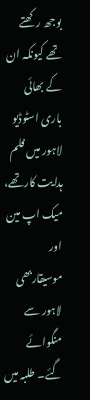بوجھ رکھتے تھے کیونکہ ان کے بھائی باری اسٹوڈیو لاہور میں فلم ہدایت کارتھے، میک اپ مین اور موسیقاربھی لاہور سے منگوائے گئے۔ طلبہ میں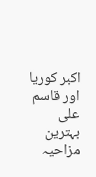اکبر کوریا اور قاسم علی بہترین مزاحیہ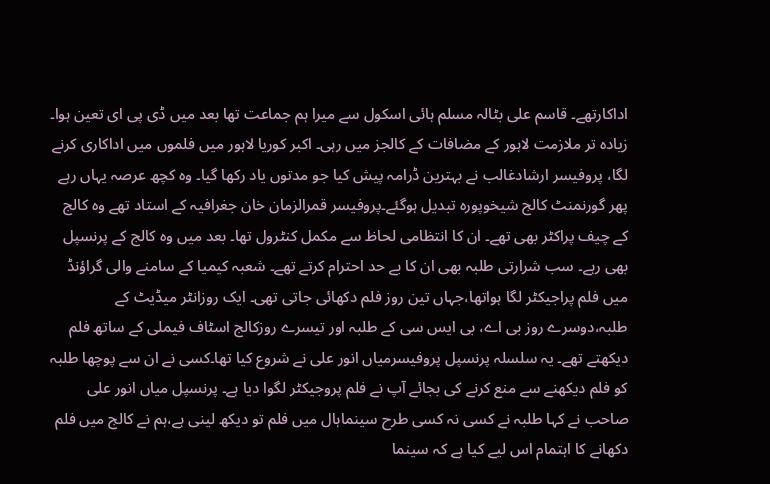اداکارتھے۔ قاسم علی بٹالہ مسلم ہائی اسکول سے میرا ہم جماعت تھا بعد میں ڈی پی ای تعین ہوا۔
زیادہ تر ملازمت لاہور کے مضافات کے کالجز میں رہی۔ اکبر کوریا لاہور میں فلموں میں اداکاری کرنے لگا، پروفیسر ارشادغالب نے بہترین ڈرامہ پیش کیا جو مدتوں یاد رکھا گیا۔ وہ کچھ عرصہ یہاں رہے پھر گورنمنٹ کالج شیخوپورہ تبدیل ہوگئے۔پروفیسر قمرالزمان خان جغرافیہ کے استاد تھے وہ کالج کے چیف پراکٹر بھی تھے۔ ان کا انتظامی لحاظ سے مکمل کنٹرول تھا۔ بعد میں وہ کالج کے پرنسپل بھی رہے۔ سب شرارتی طلبہ بھی ان کا بے حد احترام کرتے تھے۔ شعبہ کیمیا کے سامنے والی گراؤنڈ میں فلم پراجیکٹر لگا ہواتھا،جہاں تین روز فلم دکھائی جاتی تھی۔ ایک روزانٹر میڈیٹ کے طلبہ،دوسرے روز بی اے، بی ایس سی کے طلبہ اور تیسرے روزکالج اسٹاف فیملی کے ساتھ فلم دیکھتے تھے۔ یہ سلسلہ پرنسپل پروفیسرمیاں انور علی نے شروع کیا تھا۔کسی نے ان سے پوچھا طلبہ کو فلم دیکھنے سے منع کرنے کی بجائے آپ نے فلم پروجیکٹر لگوا دیا ہے۔ پرنسپل میاں انور علی صاحب نے کہا طلبہ نے کسی نہ کسی طرح سینماہال میں فلم تو دیکھ لینی ہے،ہم نے کالج میں فلم دکھانے کا اہتمام اس لیے کیا ہے کہ سینما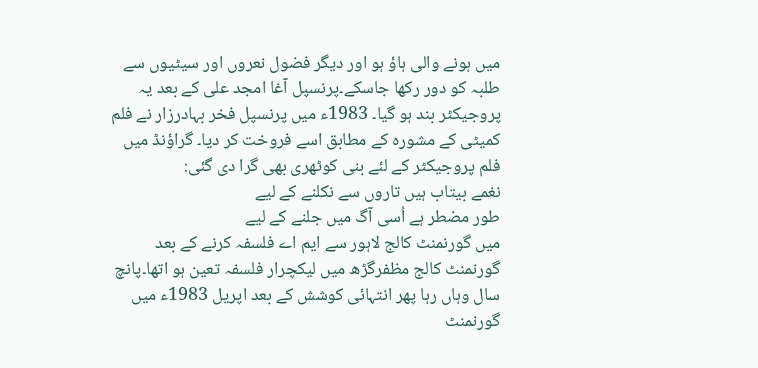میں ہونے والی ہاؤ ہو اور دیگر فضول نعروں اور سیٹیوں سے طلبہ کو دور رکھا جاسکے۔پرنسپل آغا امجد علی کے بعد یہ پروجیکٹر بند ہو گیا۔ 1983ء میں پرنسپل فخر بہادرزار نے فلم کمیٹی کے مشورہ کے مطابق اسے فروخت کر دیا۔ گراؤنڈ میں فلم پروجیکٹر کے لئے بنی کوٹھری بھی گرا دی گئی:
نغمے بیتاب ہیں تاروں سے نکلنے کے لیے
طور مضطر ہے اُسی آگ میں جلنے کے لیے
میں گورنمنٹ کالج لاہور سے ایم اے فلسفہ کرنے کے بعد گورنمنٹ کالج مظفرگڑھ میں لیکچرار فلسفہ تعین ہو اتھا۔پانچ سال وہاں رہا پھر انتہائی کوشش کے بعد اپریل 1983ء میں گورنمنٹ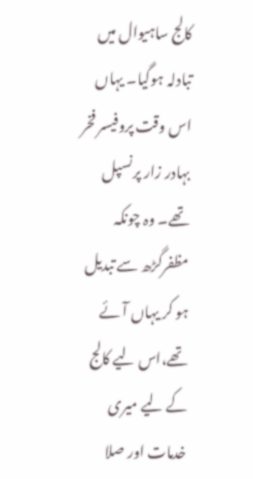کالج ساہیوال میں تبادلہ ہوگیا۔ یہاں اس وقت پروفیسر فخر بہادر زار پرنسپل تھے۔ وہ چونکہ مظفرگڑھ سے تبدیل ہو کر یہاں آئے تھے،اس لیے کالج کے لیے میری خدمات اور صلا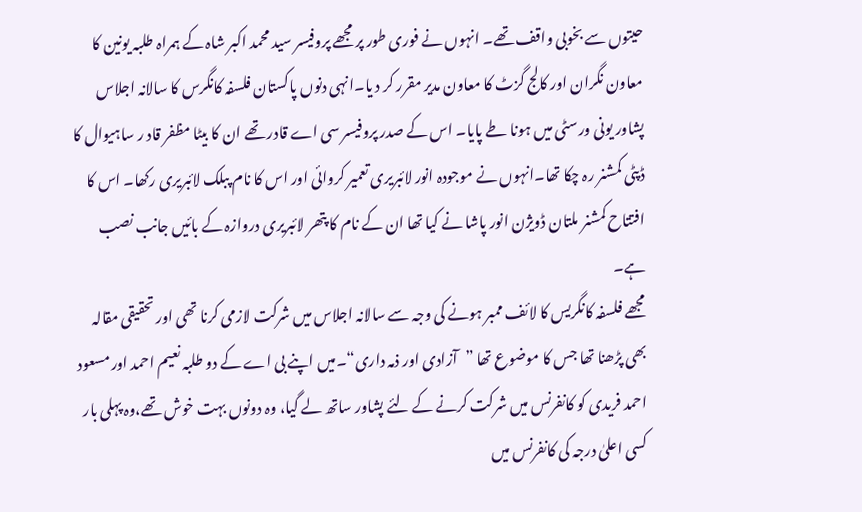حیتوں سے بخوبی واقف تھے۔ انہوں نے فوری طور پر مجھے پروفیسر سید محمد اکبر شاہ کے ہمراہ طلبہ یونین کا معاون نگران اور کالج گزٹ کا معاون مدیر مقرر کر د یا۔انہی دنوں پاکستان فلسفہ کانگرس کا سالانہ اجلاس پشاور یونی ورسٹی میں ہونا طے پایا۔ اس کے صدر پروفیسر سی اے قادر تھے ان کا بیٹا مظفر قاد ر ساہیوال کا ڈپٹی کمشنر رہ چکا تھا۔انہوں نے موجودہ انور لائبریری تعمیر کروائی اور اس کا نام پبلک لائبریری رکھا۔ اس کا افتتاح کمشنر ملتان ڈویژن انور پاشا نے کیا تھا ان کے نام کا پتھر لائبریری دروازہ کے بائیں جانب نصب ہے۔
مجھے فلسفہ کانگریس کا لائف ممبر ہونے کی وجہ سے سالانہ اجلاس میں شرکت لازمی کرنا تھی اور تحقیقی مقالہ بھی پڑھنا تھا جس کا موضوع تھا ”آزادی اور ذمہ داری“۔میں اپنے بی اے کے دو طلبہ نعیم احمد اور مسعود احمد فریدی کو کانفرنس میں شرکت کرنے کے لئے پشاور ساتھ لے گیا، وہ دونوں بہت خوش تھے،وہ پہلی بار کسی اعلیٰ درجہ کی کانفرنس میں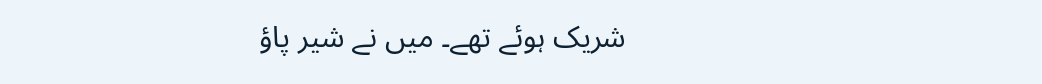شریک ہوئے تھے۔ میں نے شیر پاؤ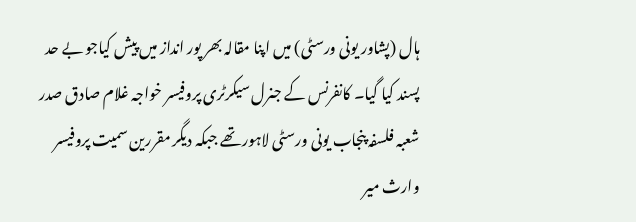ہال (پشاور یونی ورسٹی) میں اپنا مقالہ بھر پور انداز میں پیش کیاجو بے حد پسند کیا گیا۔ کانفرنس کے جنرل سیکرٹری پروفیسر خواجہ غلام صادق صدر شعبہ فلسفہ پنجاب یونی ورسٹی لاہور تھے جبکہ دیگر مقررین سمیت پروفیسر وارث میر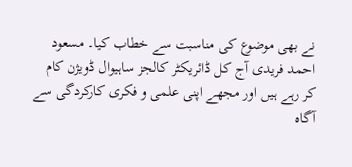نے بھی موضوع کی مناسبت سے خطاب کیا۔ مسعود احمد فریدی آج کل ڈائریکٹر کالجز ساہیوال ڈویژن کام کر رہے ہیں اور مجھے اپنی علمی و فکری کارکردگی سے آگاہ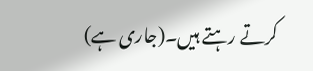کرتے رہتے ہیں۔(جاری ہے)